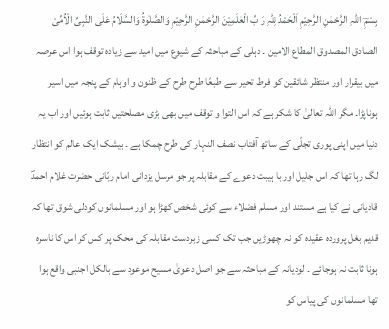بِسْمِؔ اللّٰہِ الرَّحْمٰنِ الرَّحِیْمِ اَلْحَمْدُ لِلّٰہِ رَ بِّ الْعٰلَمِیْنَ الرَّحْمٰنِ الرَّحِیْمِ وَالصَّلٰوۃُ وَالسَّلَامُ عَلَی النَّبِیِّ الْاُمِّیْ الصادق المصدوق المطاع الامین ۔ دہلی کے مباحثہ کے شیوع میں امید سے زیادہ توقف ہوا اس عرصہ میں بیقرار اور منتظر شائقین کو فرط تحیر سے طبعًا طرح طرح کے ظنون و اوہام کے پنجہ میں اسیر ہوناپڑا۔ مگر اللہ تعالیٰ کا شکر ہے کہ اس التوا و توقف میں بھی بڑی مصلحتیں ثابت ہوئیں اور اب یہ دنیا میں اپنی پوری تجلّی کے ساتھ آفتاب نصف النہار کی طرح چمکا ہے ۔ بیشک ایک عالم کو انتظار لگ رہا تھا کہ اس جلیل اور با ہیبت دعوے کے مقابلہ پر جو مرسل یزدانی امام ربّانی حضرت غلام احمدؐ قادیانی نے کیا ہے مستند اور مسلم فضلاء سے کوئی شخص کھڑا ہو اور مسلمانوں کودلی شوق تھا کہ قدیم بغل پروردہ عقیدہ کو نہ چھوڑیں جب تک کسی زبردست مقابلہ کی محک پر کس کر اس کا ناسرہ ہونا ثابت نہ ہوجائے ۔ لودیانہ کے مباحثہ سے جو اصل دعویٰ مسیح موعود سے بالکل اجنبی واقع ہوا تھا مسلمانوں کی پیاس کو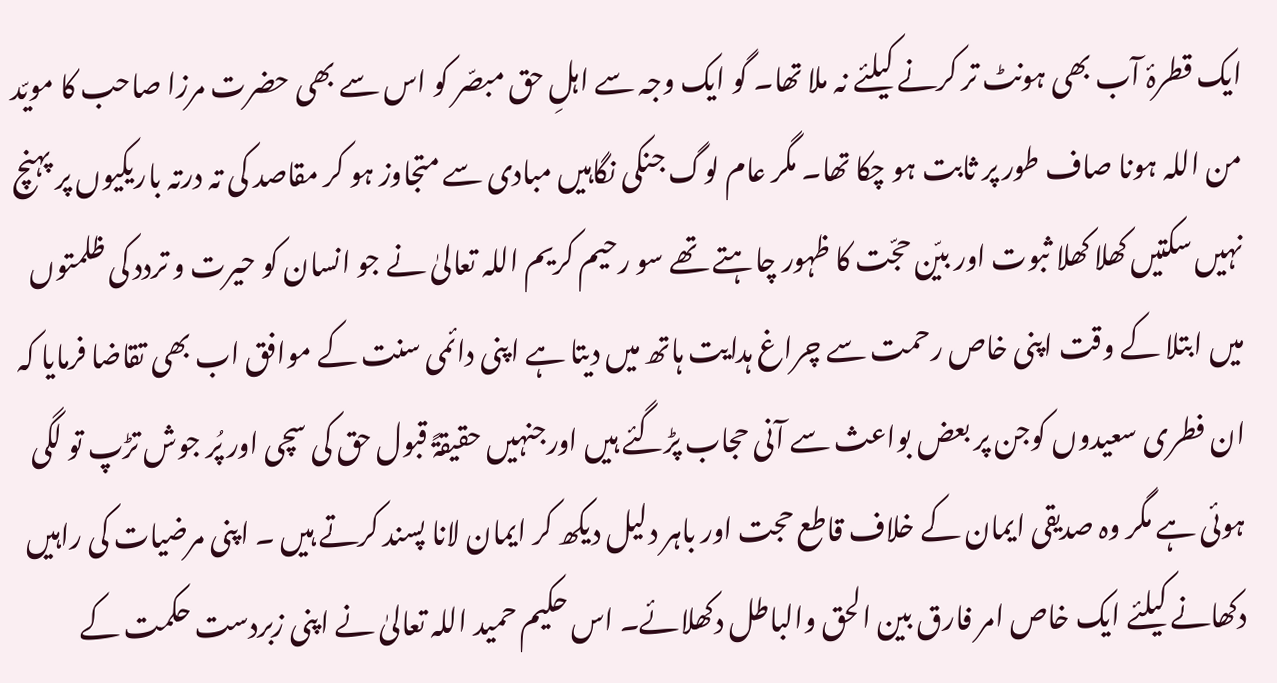ایک قطرۂ آب بھی ہونٹ تر کرنے کیلئے نہ ملا تھا۔ گو ایک وجہ سے اہلِ حق مبصّر کو اس سے بھی حضرت مرزا صاحب کا مویّد من اللہ ہونا صاف طور پر ثابت ہو چکا تھا۔ مگر عام لوگ جنکی نگاہیں مبادی سے متجاوز ہو کر مقاصد کی تہ درتہ باریکیوں پر پہنچ نہیں سکتیں کھلا کھلا ثبوت اور بیّن حجّت کا ظہور چاہتے تھے سو رحیم کریم اللہ تعالیٰ نے جو انسان کو حیرت و تردد کی ظلمتوں میں ابتلا کے وقت اپنی خاص رحمت سے چراغ ہدایت ہاتھ میں دیتا ہے اپنی دائمی سنت کے موافق اب بھی تقاضا فرمایا کہ ان فطری سعیدوں کوجن پر بعض بواعث سے آنی حجاب پڑگئے ہیں اورجنہیں حقیقۃً قبول حق کی سچی اور پُر جوش تڑپ تو لگی ہوئی ہے مگر وہ صدیقی ایمان کے خلاف قاطع حجت اور باہر دلیل دیکھ کر ایمان لانا پسند کرتے ہیں ۔ اپنی مرضیات کی راہیں دکھانے کیلئے ایک خاص امر فارق بین الحق والباطل دکھلائے۔ اس حکیم حمید اللہ تعالیٰ نے اپنی زبردست حکمت کے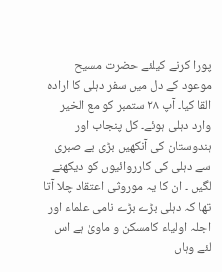پورا کرنے کیلئے حضرت مسیح موعود کے دل میں سفر دہلی کا ارادہ القا کیا۔ آپ ۲۸ ستمبر کو مع الخیر وارد دہلی ہوئے۔ کل پنجاب اور ہندوستان کی آنکھیں بڑی بے صبری سے دہلی کی کارروائیوں کو دیکھنے لگیں ۔ ان کا یہ موروثی اعتقاد چلا آتا تھا کہ دہلی بڑے بڑے نامی علماء اور اجلہ اولیاء کامسکن و ماویٰ ہے اس لئے وہاں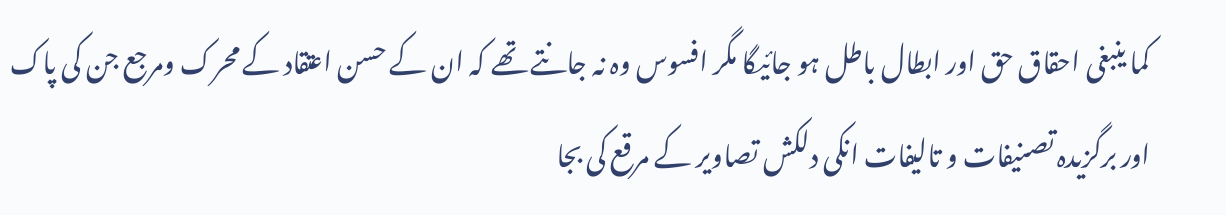کما ینبغی احقاق حق اور ابطال باطل ہو جائیگا مگر افسوس وہ نہ جانتے تھے کہ ان کے حسن اعتقاد کے محرک ومرجع جن کی پاک اور برگزیدہ تصنیفات و تالیفات انکی دلکش تصاویر کے مرقع کی بجا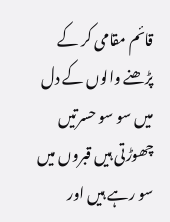قائم مقامی کر کے پڑھنے والوں کے دل میں سو سو حسرتیں چھوڑتی ہیں قبروں میں سو رہے ہیں اور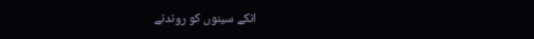انکے سینوں کو روندنے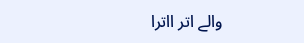والے اتر ااترا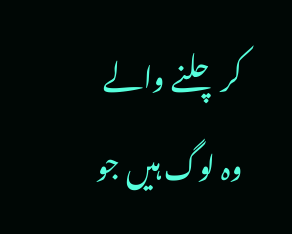کر چلنے والے وہ لوگ ہیں جو